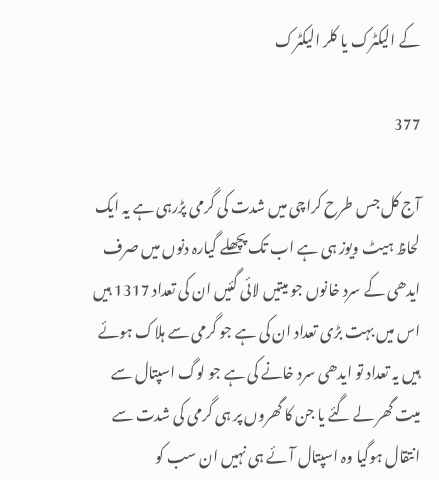کے الیکٹرک یا کلر الیکٹرک

377

آج کل جس طرح کراچی میں شدت کی گرمی پڑرہی ہے یہ ایک لحاظ ہیٹ ویوز ہی ہے اب تک پچھلے گیارہ دنوں میں صرف ایدھی کے سرد خانوں جو میتیں لائی گئیں ان کی تعداد 1317 ہیں اس میں بہت بڑی تعداد ان کی ہے جو گرمی سے ہلاک ہوئے ہیں یہ تعداد تو ایدھی سرد خانے کی ہے جو لوگ اسپتال سے میت گھر لے گئے یا جن کا گھروں پر ہی گرمی کی شدت سے انتقال ہوگیا وہ اسپتال آئے ہی نہیں ان سب کو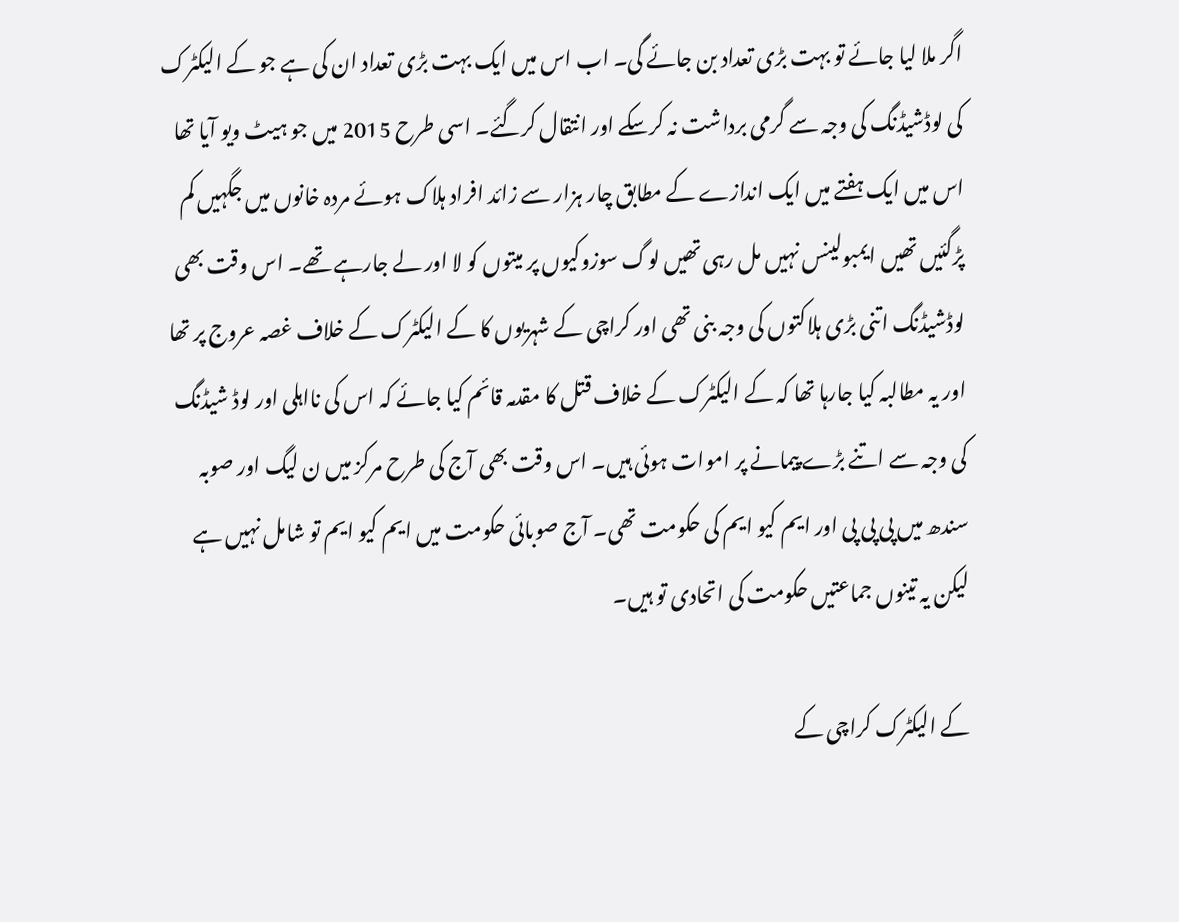اگر ملا لیا جائے تو بہت بڑی تعداد بن جائے گی۔ اب اس میں ایک بہت بڑی تعداد ان کی ہے جو کے الیکٹرک کی لوڈشیڈنگ کی وجہ سے گرمی برداشت نہ کرسکے اور انتقال کرگئے۔ اسی طرح 2015 میں جو ہیٹ ویو آیا تھا اس میں ایک ہفتے میں ایک اندازے کے مطابق چار ہزار سے زائد افراد ہلاک ہوئے مردہ خانوں میں جگہیں کم پڑگئیں تھیں ایمبولینس نہیں مل رہی تھیں لوگ سوزوکیوں پر میتوں کو لا اور لے جارہے تھے۔ اس وقت بھی لوڈشیڈنگ اتنی بڑی ہلاکتوں کی وجہ بنی تھی اور کراچی کے شہریوں کا کے الیکٹرک کے خلاف غصہ عروج پر تھا اور یہ مطالبہ کیا جارہا تھا کہ کے الیکٹرک کے خلاف قتل کا مقدمہ قائم کیا جائے کہ اس کی نااہلی اور لوڈ شیڈنگ کی وجہ سے اتنے بڑے پیمانے پر اموات ہوئی ہیں۔ اس وقت بھی آج کی طرح مرکز میں ن لیگ اور صوبہ سندھ میں پی پی پی اور ایم کیو ایم کی حکومت تھی۔ آج صوبائی حکومت میں ایم کیو ایم تو شامل نہیں ہے لیکن یہ تینوں جماعتیں حکومت کی اتحادی تو ہیں۔

کے الیکٹرک کراچی کے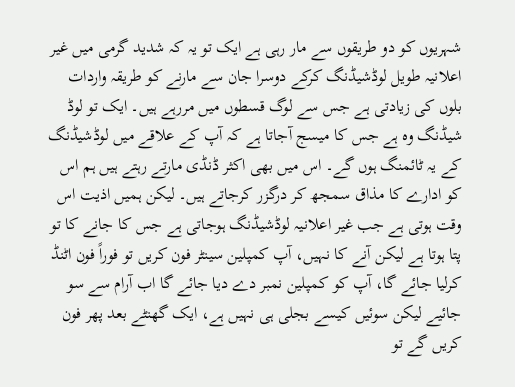شہریوں کو دو طریقوں سے مار رہی ہے ایک تو یہ کہ شدید گرمی میں غیر اعلانیہ طویل لوڈشیڈنگ کرکے دوسرا جان سے مارنے کو طریقہ واردات بلوں کی زیادتی ہے جس سے لوگ قسطوں میں مررہے ہیں۔ ایک تو لوڈ شیڈنگ وہ ہے جس کا میسج آجاتا ہے کہ آپ کے علاقے میں لوڈشیڈنگ کے یہ ٹائمنگ ہوں گے۔ اس میں بھی اکثر ڈنڈی مارتے رہتے ہیں ہم اس کو ادارے کا مذاق سمجھ کر درگزر کرجاتے ہیں۔ لیکن ہمیں اذیت اس وقت ہوتی ہے جب غیر اعلانیہ لوڈشیڈنگ ہوجاتی ہے جس کا جانے کا تو پتا ہوتا ہے لیکن آنے کا نہیں، آپ کمپلین سینٹر فون کریں تو فوراً فون اٹنڈ کرلیا جائے گا، آپ کو کمپلین نمبر دے دیا جائے گا اب آرام سے سو جائیے لیکن سوئیں کیسے بجلی ہی نہیں ہے، ایک گھنٹے بعد پھر فون کریں گے تو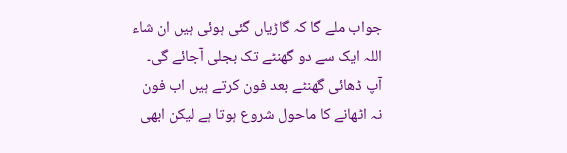جواب ملے گا کہ گاڑیاں گئی ہوئی ہیں ان شاء اللہ ایک سے دو گھنٹے تک بجلی آجائے گی۔ آپ ڈھائی گھنٹے بعد فون کرتے ہیں اب فون نہ اٹھانے کا ماحول شروع ہوتا ہے لیکن ابھی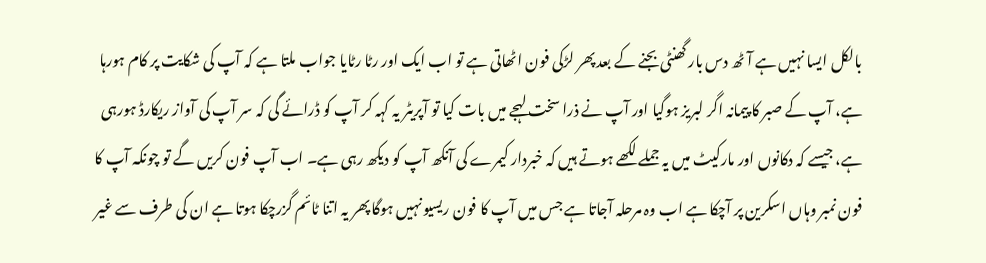بالکل ایسا نہیں ہے آٹھ دس بار گھنٹی بجنے کے بعد پھر لڑکی فون اٹھاتی ہے تو اب ایک اور رٹا رٹایا جواب ملتا ہے کہ آپ کی شکایت پر کام ہورہا ہے، آپ کے صبر کا پیمانہ اگر لبریز ہوگیا اور آپ نے ذرا سخت لہجے میں بات کیا تو آپریٹر یہ کہہ کر آپ کو ڈرائے گی کہ سر آپ کی آواز ریکارڈ ہورہی ہے، جیسے کہ دکانوں اور مارکیٹ میں یہ جملے لکھے ہوتے ہیں کہ خبردار کیمرے کی آنکھ آپ کو دیکھ رہی ہے۔ اب آپ فون کریں گے تو چونکہ آپ کا فون نمبر وہاں اسکرین پر آچکا ہے اب وہ مرحلہ آجاتا ہے جس میں آپ کا فون ریسیو نہیں ہوگا پھر یہ اتنا ٹائم گزرچکا ہوتا ہے ان کی طرف سے غیر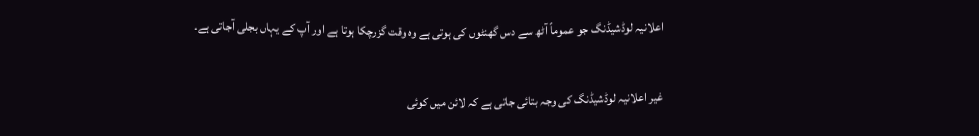اعلانیہ لوڈشیڈنگ جو عموماً آٹھ سے دس گھنٹوں کی ہوتی ہے وہ وقت گزرچکا ہوتا ہے اور آپ کے یہاں بجلی آجاتی ہے۔

غیر اعلانیہ لوڈشیڈنگ کی وجہ بتائی جاتی ہے کہ لائن میں کوئی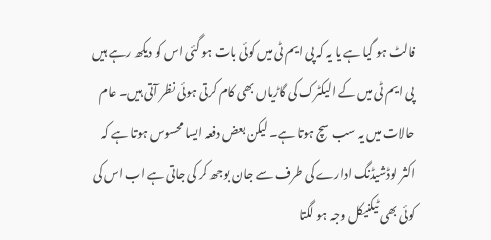فالٹ ہو گیا ہے یا یہ کہ پی ایم ٹی میں کوئی بات ہو گئی اس کو دیکھ رہے ہیں پی ایم ٹی میں کے الیکٹرک کی گاڑیاں بھی کام کرتی ہوئی نظر آتی ہیں۔ عام حالات میں یہ سب سچ ہوتا ہے۔ لیکن بعض دفعہ ایسا محسوس ہوتا ہے کہ اکثر لوڈشیڈنگ ادارے کی طرف سے جان بوجھ کر کی جاتی ہے اب اس کی کوئی بھی ٹیکنیکل وجہ ہو لگتا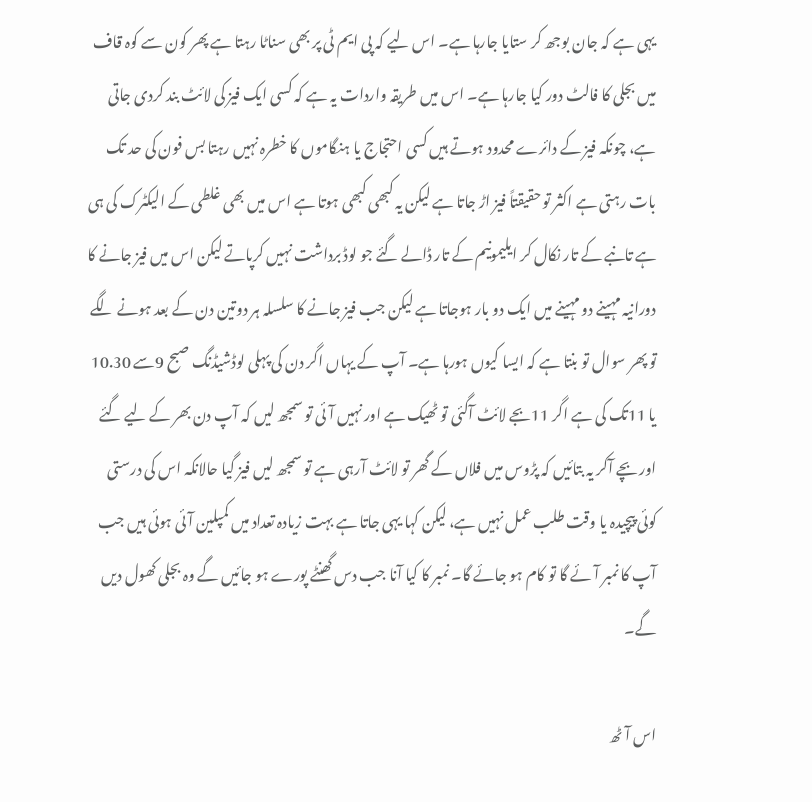یہی ہے کہ جان بوجھ کر ستایا جارہا ہے۔ اس لیے کہ پی ایم ٹی پر بھی سناٹا رہتا ہے پھر کون سے کوہ قاف میں بجلی کا فالٹ دور کیا جارہا ہے۔ اس میں طریقہ واردات یہ ہے کہ کسی ایک فیز کی لائٹ بند کردی جاتی ہے، چونکہ فیز کے دائرے محدود ہوتے ہیں کسی احتجاج یا ہنگاموں کا خطرہ نہیں رہتا بس فون کی حد تک بات رہتی ہے اکثر تو حقیقتاً فیز اڑ جاتا ہے لیکن یہ کبھی کبھی ہوتا ہے اس میں بھی غلطی کے الیکٹرک کی ہی ہے تانبے کے تار نکال کر ایلیمونیم کے تار ڈالے گئے جو لوڈ برداشت نہیں کرپاتے لیکن اس میں فیز جانے کا دورانیہ مہینے دو مہینے میں ایک دو بار ہوجاتا ہے لیکن جب فیز جانے کا سلسلہ ہر دوتین دن کے بعد ہونے لگے تو پھر سوال تو بنتا ہے کہ ایسا کیوں ہورہا ہے۔ آپ کے یہاں اگر دن کی پہلی لوڈشیڈنگ صبح 9سے 10.30 یا 11تک کی ہے اگر 11بجے لائٹ آگئی تو ٹھیک ہے اور نہیں آئی تو سمجھ لیں کہ آپ دن بھر کے لیے گئے اور بچے آکر یہ بتائیں کہ پڑوس میں فلاں کے گھر تو لائٹ آرہی ہے تو سمجھ لیں فیز گیا حالانکہ اس کی درستی کوئی پیچیدہ یا وقت طلب عمل نہیں ہے، لیکن کہا یہی جاتا ہے بہت زیادہ تعداد میں کمپلین آئی ہوئی ہیں جب آپ کا نمبر آئے گا تو کام ہو جائے گا۔ نمبر کا کیا آنا جب دس گھنٹے پورے ہو جائیں گے وہ بجلی کھول دیں گے۔

اس آٹھ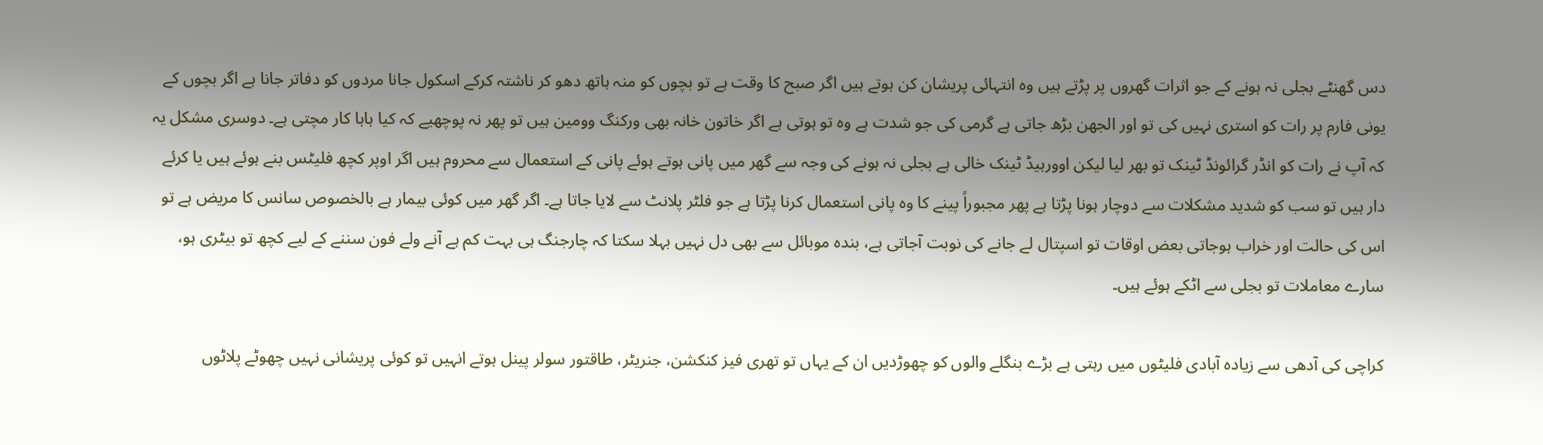دس گھنٹے بجلی نہ ہونے کے جو اثرات گھروں پر پڑتے ہیں وہ انتہائی پریشان کن ہوتے ہیں اگر صبح کا وقت ہے تو بچوں کو منہ ہاتھ دھو کر ناشتہ کرکے اسکول جانا مردوں کو دفاتر جانا ہے اگر بچوں کے یونی فارم پر رات کو استری نہیں کی تو اور الجھن بڑھ جاتی ہے گرمی کی جو شدت ہے وہ تو ہوتی ہے اگر خاتون خانہ بھی ورکنگ وومین ہیں تو پھر نہ پوچھیے کہ کیا ہاہا کار مچتی ہے۔ دوسری مشکل یہ کہ آپ نے رات کو انڈر گرائونڈ ٹینک تو بھر لیا لیکن اوورہیڈ ٹینک خالی ہے بجلی نہ ہونے کی وجہ سے گھر میں پانی ہوتے ہوئے پانی کے استعمال سے محروم ہیں اگر اوپر کچھ فلیٹس بنے ہوئے ہیں یا کرئے دار ہیں تو سب کو شدید مشکلات سے دوچار ہونا پڑتا ہے پھر مجبوراً پینے کا وہ پانی استعمال کرنا پڑتا ہے جو فلٹر پلانٹ سے لایا جاتا ہے۔ اگر گھر میں کوئی بیمار ہے بالخصوص سانس کا مریض ہے تو اس کی حالت اور خراب ہوجاتی بعض اوقات تو اسپتال لے جانے کی نوبت آجاتی ہے، بندہ موبائل سے بھی دل نہیں بہلا سکتا کہ چارجنگ ہی بہت کم ہے آنے ولے فون سننے کے لیے کچھ تو بیٹری ہو، سارے معاملات تو بجلی سے اٹکے ہوئے ہیں۔

کراچی کی آدھی سے زیادہ آبادی فلیٹوں میں رہتی ہے بڑے بنگلے والوں کو چھوڑدیں ان کے یہاں تو تھری فیز کنکشن، جنریٹر، طاقتور سولر پینل ہوتے انہیں تو کوئی پریشانی نہیں چھوٹے پلاٹوں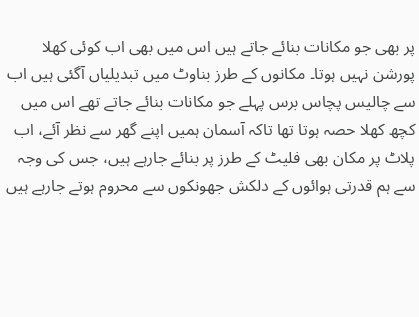پر بھی جو مکانات بنائے جاتے ہیں اس میں بھی اب کوئی کھلا پورشن نہیں ہوتا۔ مکانوں کے طرز بناوٹ میں تبدیلیاں آگئی ہیں اب سے چالیس پچاس برس پہلے جو مکانات بنائے جاتے تھے اس میں کچھ کھلا حصہ ہوتا تھا تاکہ آسمان ہمیں اپنے گھر سے نظر آئے، اب پلاٹ پر مکان بھی فلیٹ کے طرز پر بنائے جارہے ہیں، جس کی وجہ سے ہم قدرتی ہوائوں کے دلکش جھونکوں سے محروم ہوتے جارہے ہیں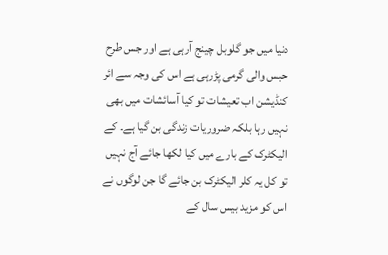دنیا میں جو گلوبل چینج آرہی ہے اور جس طرح حبس والی گرمی پڑرہی ہے اس کی وجہ سے ائر کنڈیشن اب تعیشات تو کیا آسائشات میں بھی نہیں رہا بلکہ ضروریات زندگی بن گیا ہے۔ کے الیکٹرک کے بارے میں کیا لکھا جائے آج نہیں تو کل یہ کلر الیکٹرک بن جائے گا جن لوگوں نے اس کو مزید بیس سال کے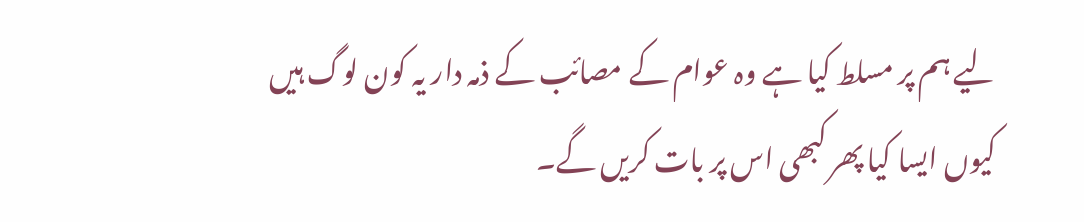لیے ہم پر مسلط کیا ہے وہ عوام کے مصائب کے ذمہ دار یہ کون لوگ ہیں کیوں ایسا کیا پھر کبھی اس پر بات کریں گے۔